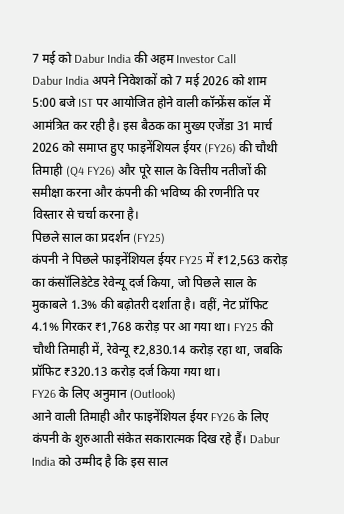7 मई को Dabur India की अहम Investor Call
Dabur India अपने निवेशकों को 7 मई 2026 को शाम 5:00 बजे IST पर आयोजित होने वाली कॉन्फ्रेंस कॉल में आमंत्रित कर रही है। इस बैठक का मुख्य एजेंडा 31 मार्च 2026 को समाप्त हुए फाइनेंशियल ईयर (FY26) की चौथी तिमाही (Q4 FY26) और पूरे साल के वित्तीय नतीजों की समीक्षा करना और कंपनी की भविष्य की रणनीति पर विस्तार से चर्चा करना है।
पिछले साल का प्रदर्शन (FY25)
कंपनी ने पिछले फाइनेंशियल ईयर FY25 में ₹12,563 करोड़ का कंसॉलिडेटेड रेवेन्यू दर्ज किया, जो पिछले साल के मुकाबले 1.3% की बढ़ोतरी दर्शाता है। वहीं, नेट प्रॉफिट 4.1% गिरकर ₹1,768 करोड़ पर आ गया था। FY25 की चौथी तिमाही में, रेवेन्यू ₹2,830.14 करोड़ रहा था, जबकि प्रॉफिट ₹320.13 करोड़ दर्ज किया गया था।
FY26 के लिए अनुमान (Outlook)
आने वाली तिमाही और फाइनेंशियल ईयर FY26 के लिए कंपनी के शुरुआती संकेत सकारात्मक दिख रहे हैं। Dabur India को उम्मीद है कि इस साल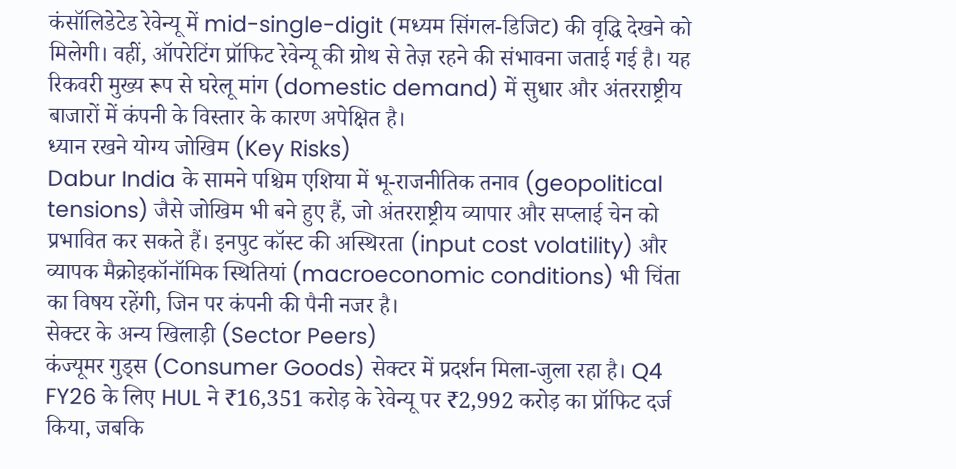कंसॉलिडेटेड रेवेन्यू में mid-single-digit (मध्यम सिंगल-डिजिट) की वृद्धि देखने को मिलेगी। वहीं, ऑपरेटिंग प्रॉफिट रेवेन्यू की ग्रोथ से तेज़ रहने की संभावना जताई गई है। यह रिकवरी मुख्य रूप से घरेलू मांग (domestic demand) में सुधार और अंतरराष्ट्रीय बाजारों में कंपनी के विस्तार के कारण अपेक्षित है।
ध्यान रखने योग्य जोखिम (Key Risks)
Dabur India के सामने पश्चिम एशिया में भू-राजनीतिक तनाव (geopolitical tensions) जैसे जोखिम भी बने हुए हैं, जो अंतरराष्ट्रीय व्यापार और सप्लाई चेन को प्रभावित कर सकते हैं। इनपुट कॉस्ट की अस्थिरता (input cost volatility) और व्यापक मैक्रोइकॉनॉमिक स्थितियां (macroeconomic conditions) भी चिंता का विषय रहेंगी, जिन पर कंपनी की पैनी नजर है।
सेक्टर के अन्य खिलाड़ी (Sector Peers)
कंज्यूमर गुड्स (Consumer Goods) सेक्टर में प्रदर्शन मिला-जुला रहा है। Q4 FY26 के लिए HUL ने ₹16,351 करोड़ के रेवेन्यू पर ₹2,992 करोड़ का प्रॉफिट दर्ज किया, जबकि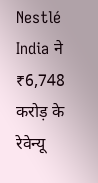Nestlé India ने ₹6,748 करोड़ के रेवेन्यू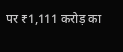पर ₹1,111 करोड़ का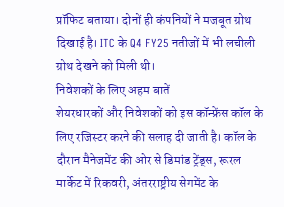प्रॉफिट बताया। दोनों ही कंपनियों ने मजबूत ग्रोथ दिखाई है। ITC के Q4 FY25 नतीजों में भी लचीली ग्रोथ देखने को मिली थी।
निवेशकों के लिए अहम बातें
शेयरधारकों और निवेशकों को इस कॉन्फ्रेंस कॉल के लिए रजिस्टर करने की सलाह दी जाती है। कॉल के दौरान मैनेजमेंट की ओर से डिमांड ट्रेंड्स, रूरल मार्केट में रिकवरी, अंतरराष्ट्रीय सेगमेंट के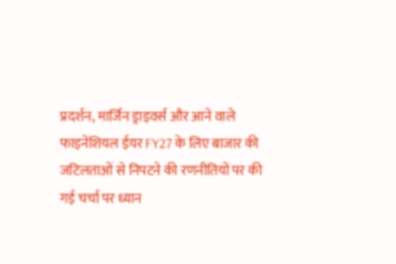प्रदर्शन, मार्जिन ड्राइवर्स और आने वाले फाइनेंशियल ईयर FY27 के लिए बाजार की जटिलताओं से निपटने की रणनीतियों पर की गई चर्चा पर ध्यान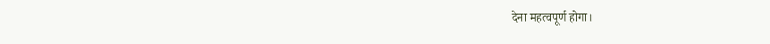देना महत्वपूर्ण होगा।